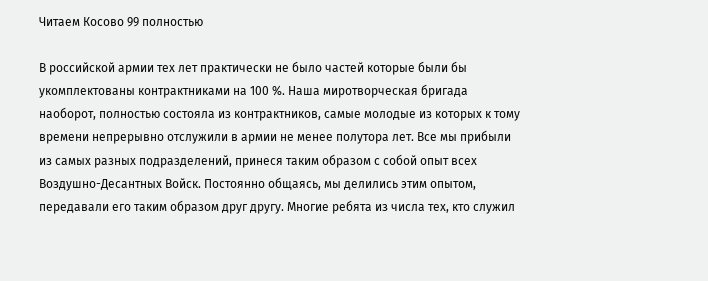Читаем Косово 99 полностью

В российской армии тех лет практически не было частей которые были бы укомплектованы контрактниками на 100 %. Наша миротворческая бригада наоборот, полностью состояла из контрактников, самые молодые из которых к тому времени непрерывно отслужили в армии не менее полутора лет. Все мы прибыли из самых разных подразделений, принеся таким образом с собой опыт всех Воздушно-Десантных Войск. Постоянно общаясь, мы делились этим опытом, передавали его таким образом друг другу. Многие ребята из числа тех, кто служил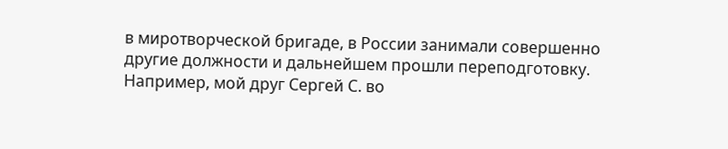в миротворческой бригаде, в России занимали совершенно другие должности и дальнейшем прошли переподготовку. Например, мой друг Сергей С. во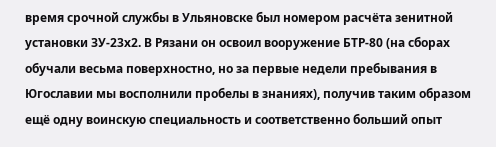время срочной службы в Ульяновске был номером расчёта зенитной установки ЗУ-23х2. В Рязани он освоил вооружение БТР-80 (на сборах обучали весьма поверхностно, но за первые недели пребывания в Югославии мы восполнили пробелы в знаниях), получив таким образом ещё одну воинскую специальность и соответственно больший опыт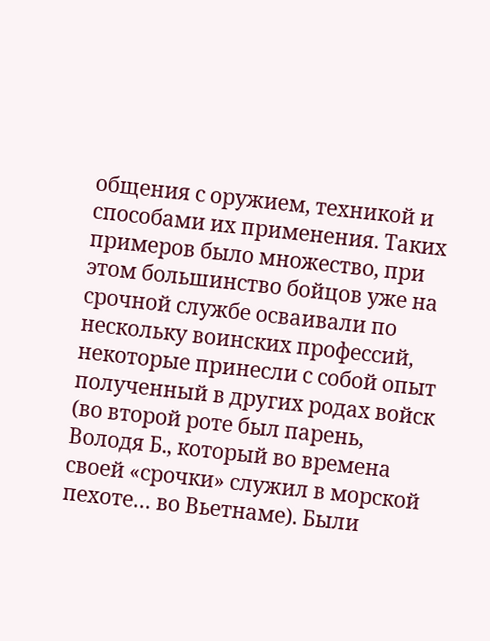общения с оружием, техникой и способами их применения. Таких примеров было множество, при этом большинство бойцов уже на срочной службе осваивали по нескольку воинских профессий, некоторые принесли с собой опыт полученный в других родах войск (во второй роте был парень, Володя Б., который во времена своей «срочки» служил в морской пехоте… во Вьетнаме). Были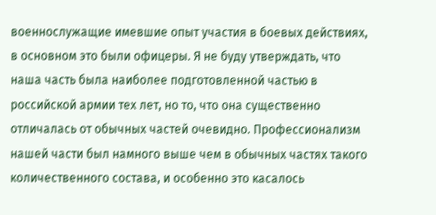военнослужащие имевшие опыт участия в боевых действиях, в основном это были офицеры. Я не буду утверждать, что наша часть была наиболее подготовленной частью в российской армии тех лет, но то, что она существенно отличалась от обычных частей очевидно. Профессионализм нашей части был намного выше чем в обычных частях такого количественного состава, и особенно это касалось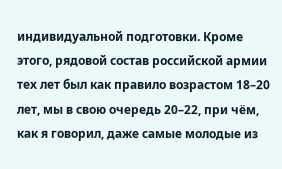индивидуальной подготовки. Кроме этого, рядовой состав российской армии тех лет был как правило возрастом 18–20 лет, мы в свою очередь 20–22, при чём, как я говорил, даже самые молодые из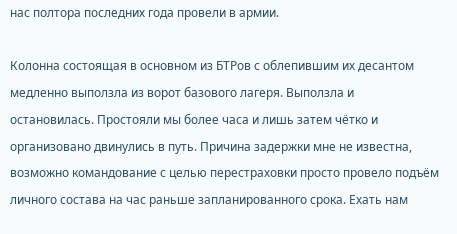нас полтора последних года провели в армии.

Колонна состоящая в основном из БТРов с облепившим их десантом медленно выползла из ворот базового лагеря. Выползла и остановилась. Простояли мы более часа и лишь затем чётко и организовано двинулись в путь. Причина задержки мне не известна, возможно командование с целью перестраховки просто провело подъём личного состава на час раньше запланированного срока. Ехать нам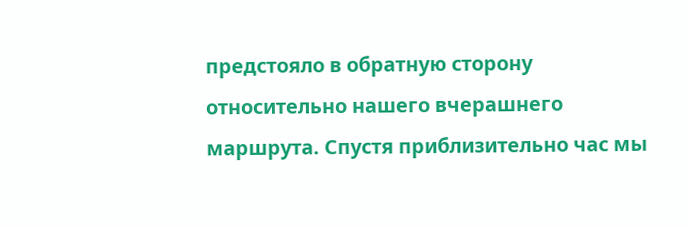предстояло в обратную сторону относительно нашего вчерашнего маршрута. Спустя приблизительно час мы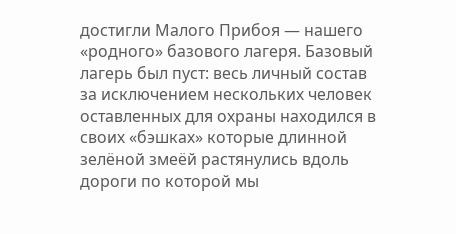достигли Малого Прибоя — нашего «родного» базового лагеря. Базовый лагерь был пуст: весь личный состав за исключением нескольких человек оставленных для охраны находился в своих «бэшках» которые длинной зелёной змеёй растянулись вдоль дороги по которой мы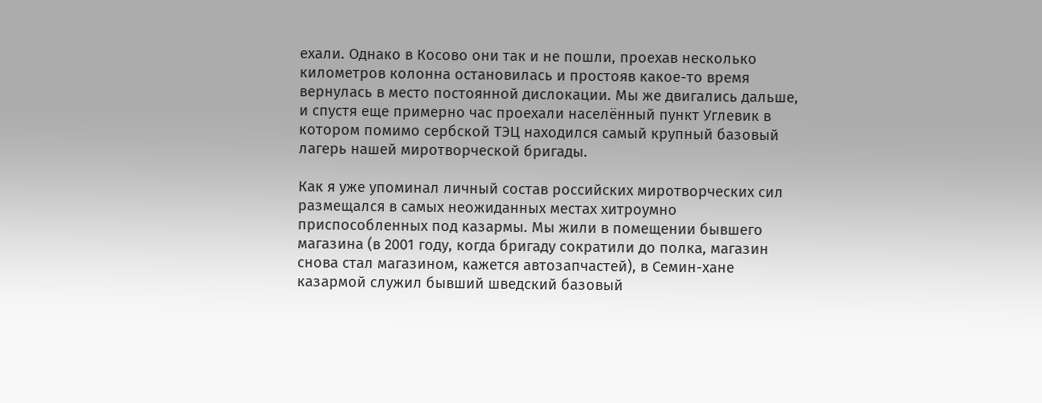ехали. Однако в Косово они так и не пошли, проехав несколько километров колонна остановилась и простояв какое-то время вернулась в место постоянной дислокации. Мы же двигались дальше, и спустя еще примерно час проехали населённый пункт Углевик в котором помимо сербской ТЭЦ находился самый крупный базовый лагерь нашей миротворческой бригады.

Как я уже упоминал личный состав российских миротворческих сил размещался в самых неожиданных местах хитроумно приспособленных под казармы. Мы жили в помещении бывшего магазина (в 2001 году, когда бригаду сократили до полка, магазин снова стал магазином, кажется автозапчастей), в Семин-хане казармой служил бывший шведский базовый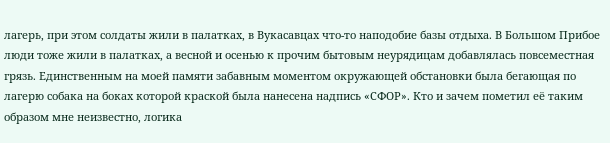лагерь, при этом солдаты жили в палатках, в Вукасавцах что-то наподобие базы отдыха. В Большом Прибое люди тоже жили в палатках, а весной и осенью к прочим бытовым неурядицам добавлялась повсеместная грязь. Единственным на моей памяти забавным моментом окружающей обстановки была бегающая по лагерю собака на боках которой краской была нанесена надпись «СФОР». Кто и зачем пометил её таким образом мне неизвестно, логика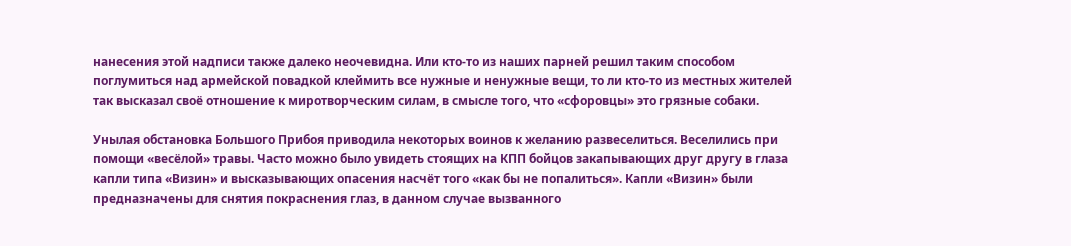нанесения этой надписи также далеко неочевидна. Или кто-то из наших парней решил таким способом поглумиться над армейской повадкой клеймить все нужные и ненужные вещи, то ли кто-то из местных жителей так высказал своё отношение к миротворческим силам, в смысле того, что «сфоровцы» это грязные собаки.

Унылая обстановка Большого Прибоя приводила некоторых воинов к желанию развеселиться. Веселились при помощи «весёлой» травы. Часто можно было увидеть стоящих на КПП бойцов закапывающих друг другу в глаза капли типа «Визин» и высказывающих опасения насчёт того «как бы не попалиться». Капли «Визин» были предназначены для снятия покраснения глаз, в данном случае вызванного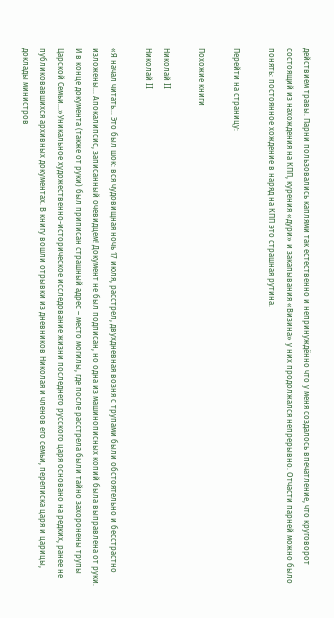действием травы. Парни пользовались каплями так естественно и непринуждённо что у меня создалось впечатление, что круговорот состоящий из нахождения на КПП, курения «дури» и закапывания «Визина» у них продолжался непрерывно. Отчасти парней можно было понять: постоянное хождение в наряд на КПП это страшная рутина.

Перейти на страницу:

Похожие книги

Николай II
Николай II

«Я начал читать… Это был шок: вся чудовищная ночь 17 июля, расстрел, двухдневная возня с трупами были обстоятельно и бесстрастно изложены… Апокалипсис, записанный очевидцем! Документ не был подписан, но одна из машинописных копий была выправлена от руки. И в конце документа (также от руки) был приписан страшный адрес – место могилы, где после расстрела были тайно захоронены трупы Царской Семьи…»Уникальное художественно-историческое исследование жизни последнего русского царя основано на редких, ранее не публиковавшихся архивных документах. В книгу вошли отрывки из дневников Николая и членов его семьи, переписка царя и царицы, доклады министров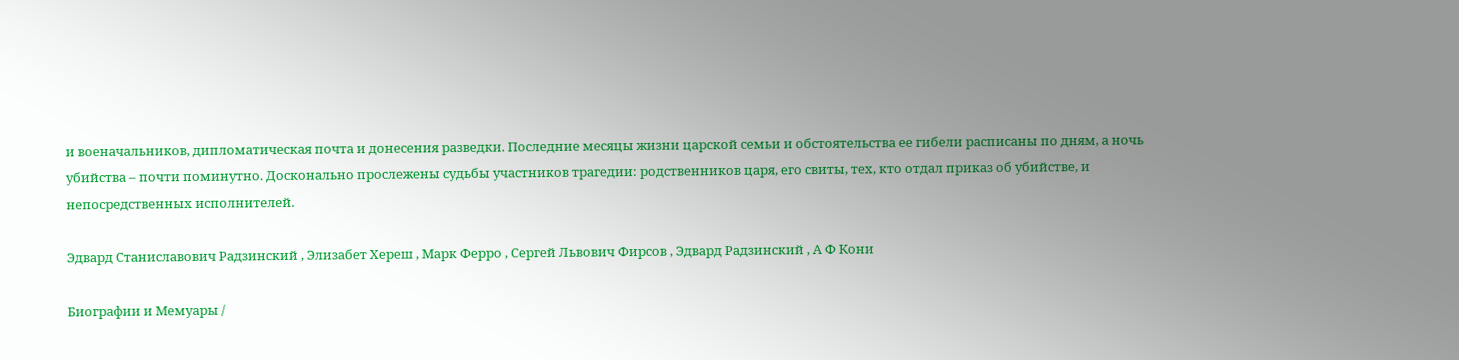и военачальников, дипломатическая почта и донесения разведки. Последние месяцы жизни царской семьи и обстоятельства ее гибели расписаны по дням, а ночь убийства – почти поминутно. Досконально прослежены судьбы участников трагедии: родственников царя, его свиты, тех, кто отдал приказ об убийстве, и непосредственных исполнителей.

Эдвард Станиславович Радзинский , Элизабет Хереш , Марк Ферро , Сергей Львович Фирсов , Эдвард Радзинский , А Ф Кони

Биографии и Мемуары /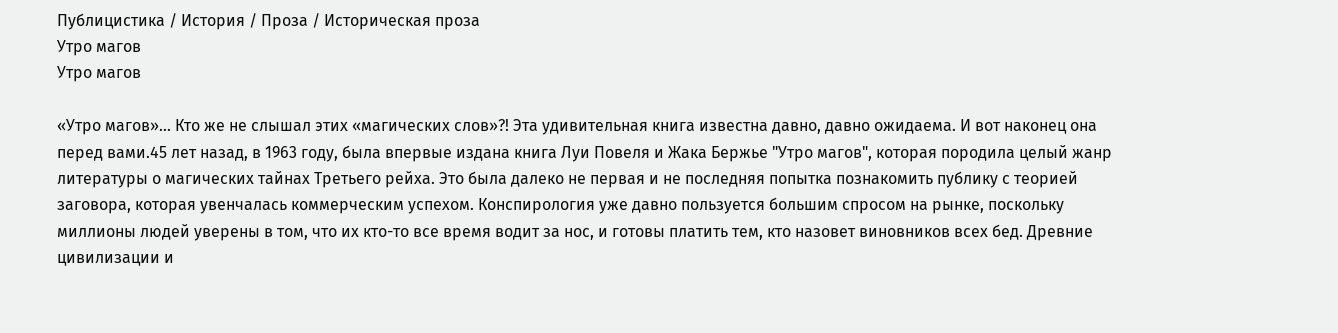Публицистика / История / Проза / Историческая проза
Утро магов
Утро магов

«Утро магов»… Кто же не слышал этих «магических слов»?! Эта удивительная книга известна давно, давно ожидаема. И вот наконец она перед вами.45 лет назад, в 1963 году, была впервые издана книга Луи Повеля и Жака Бержье "Утро магов", которая породила целый жанр литературы о магических тайнах Третьего рейха. Это была далеко не первая и не последняя попытка познакомить публику с теорией заговора, которая увенчалась коммерческим успехом. Конспирология уже давно пользуется большим спросом на рынке, поскольку миллионы людей уверены в том, что их кто-то все время водит за нос, и готовы платить тем, кто назовет виновников всех бед. Древние цивилизации и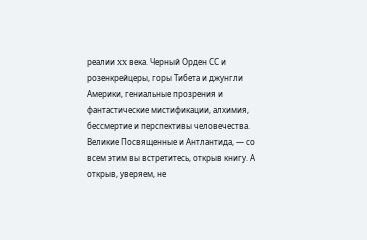реалии XX века. Черный Орден СС и розенкрейцеры, горы Тибета и джунгли Америки, гениальные прозрения и фантастические мистификации, алхимия, бессмертие и перспективы человечества. Великие Посвященные и Антлантида, — со всем этим вы встретитесь, открыв книгу. А открыв, уверяем, не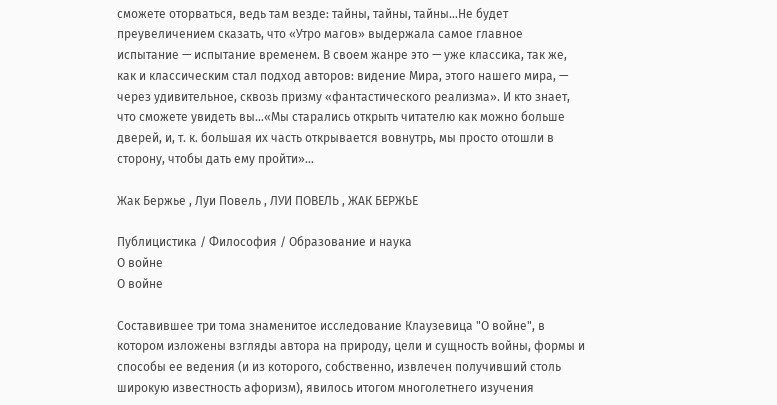сможете оторваться, ведь там везде: тайны, тайны, тайны…Не будет преувеличением сказать, что «Утро магов» выдержала самое главное испытание — испытание временем. В своем жанре это — уже классика, так же, как и классическим стал подход авторов: видение Мира, этого нашего мира, — через удивительное, сквозь призму «фантастического реализма». И кто знает, что сможете увидеть вы…«Мы старались открыть читателю как можно больше дверей, и, т. к. большая их часть открывается вовнутрь, мы просто отошли в сторону, чтобы дать ему пройти»…

Жак Бержье , Луи Повель , ЛУИ ПОВЕЛЬ , ЖАК БЕРЖЬЕ

Публицистика / Философия / Образование и наука
О войне
О войне

Составившее три тома знаменитое исследование Клаузевица "О войне", в котором изложены взгляды автора на природу, цели и сущность войны, формы и способы ее ведения (и из которого, собственно, извлечен получивший столь широкую известность афоризм), явилось итогом многолетнего изучения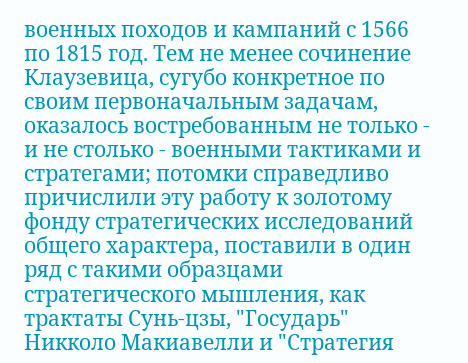военных походов и кампаний с 1566 по 1815 год. Тем не менее сочинение Клаузевица, сугубо конкретное по своим первоначальным задачам, оказалось востребованным не только - и не столько - военными тактиками и стратегами; потомки справедливо причислили эту работу к золотому фонду стратегических исследований общего характера, поставили в один ряд с такими образцами стратегического мышления, как трактаты Сунь-цзы, "Государь" Никколо Макиавелли и "Стратегия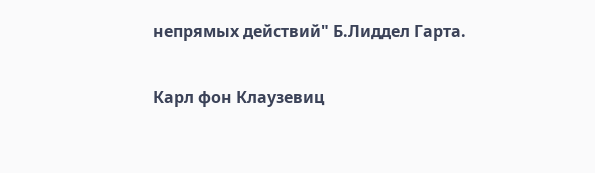непрямых действий" Б.Лиддел Гарта.

Карл фон Клаузевиц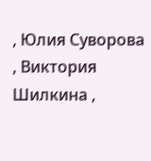, Юлия Суворова , Виктория Шилкина ,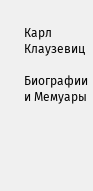Карл Клаузевиц

Биографии и Мемуары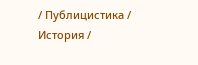/ Публицистика / История /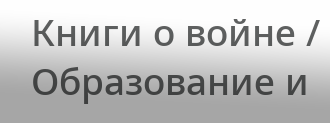Книги о войне / Образование и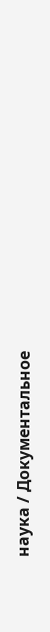наука / Документальное